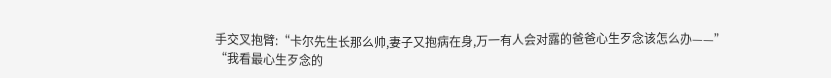手交叉抱臂:“卡尔先生长那么帅,妻子又抱病在身,万一有人会对露的爸爸心生歹念该怎么办——”
“我看最心生歹念的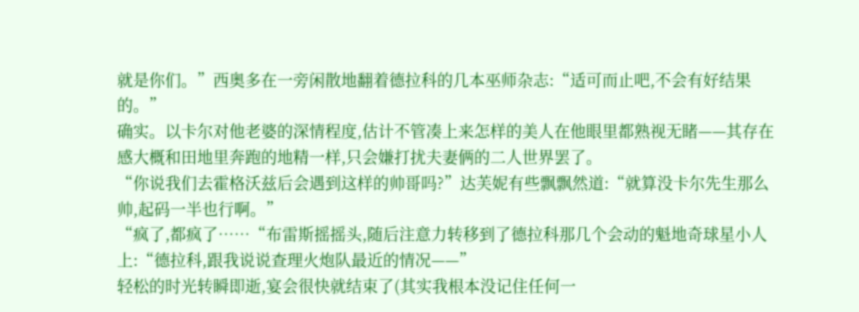就是你们。”西奥多在一旁闲散地翻着德拉科的几本巫师杂志:“适可而止吧,不会有好结果的。”
确实。以卡尔对他老婆的深情程度,估计不管凑上来怎样的美人在他眼里都熟视无睹——其存在感大概和田地里奔跑的地精一样,只会嫌打扰夫妻俩的二人世界罢了。
“你说我们去霍格沃兹后会遇到这样的帅哥吗?”达芙妮有些飘飘然道:“就算没卡尔先生那么帅,起码一半也行啊。”
“疯了,都疯了……“布雷斯摇摇头,随后注意力转移到了德拉科那几个会动的魁地奇球星小人上:“德拉科,跟我说说查理火炮队最近的情况——”
轻松的时光转瞬即逝,宴会很快就结束了(其实我根本没记住任何一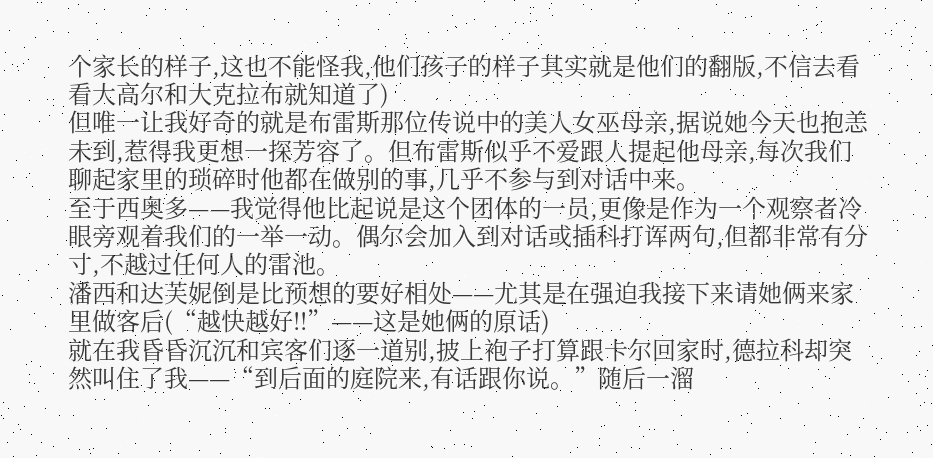个家长的样子,这也不能怪我,他们孩子的样子其实就是他们的翻版,不信去看看大高尔和大克拉布就知道了)
但唯一让我好奇的就是布雷斯那位传说中的美人女巫母亲,据说她今天也抱恙未到,惹得我更想一探芳容了。但布雷斯似乎不爱跟人提起他母亲,每次我们聊起家里的琐碎时他都在做别的事,几乎不参与到对话中来。
至于西奥多——我觉得他比起说是这个团体的一员,更像是作为一个观察者冷眼旁观着我们的一举一动。偶尔会加入到对话或插科打诨两句,但都非常有分寸,不越过任何人的雷池。
潘西和达芙妮倒是比预想的要好相处——尤其是在强迫我接下来请她俩来家里做客后(“越快越好!!”——这是她俩的原话)
就在我昏昏沉沉和宾客们逐一道别,披上袍子打算跟卡尔回家时,德拉科却突然叫住了我——“到后面的庭院来,有话跟你说。”随后一溜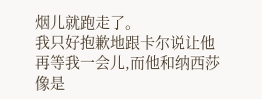烟儿就跑走了。
我只好抱歉地跟卡尔说让他再等我一会儿,而他和纳西莎像是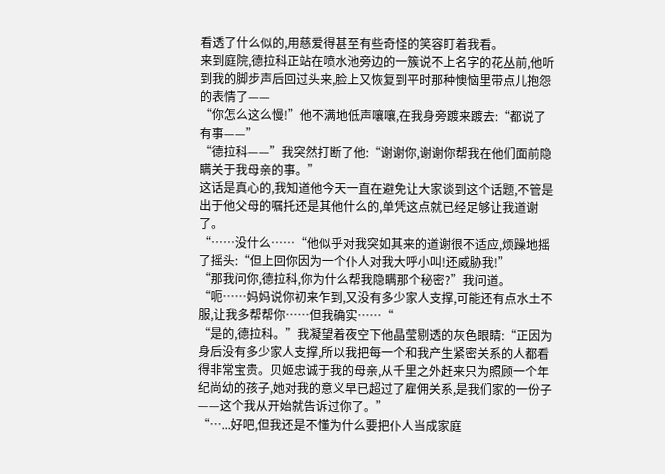看透了什么似的,用慈爱得甚至有些奇怪的笑容盯着我看。
来到庭院,德拉科正站在喷水池旁边的一簇说不上名字的花丛前,他听到我的脚步声后回过头来,脸上又恢复到平时那种懊恼里带点儿抱怨的表情了——
“你怎么这么慢!”他不满地低声嚷嚷,在我身旁踱来踱去:“都说了有事——”
“德拉科——”我突然打断了他:“谢谢你,谢谢你帮我在他们面前隐瞒关于我母亲的事。”
这话是真心的,我知道他今天一直在避免让大家谈到这个话题,不管是出于他父母的嘱托还是其他什么的,单凭这点就已经足够让我道谢了。
“……没什么……“他似乎对我突如其来的道谢很不适应,烦躁地摇了摇头:“但上回你因为一个仆人对我大呼小叫!还威胁我!”
“那我问你,德拉科,你为什么帮我隐瞒那个秘密?”我问道。
“呃……妈妈说你初来乍到,又没有多少家人支撑,可能还有点水土不服,让我多帮帮你……但我确实……“
“是的,德拉科。”我凝望着夜空下他晶莹剔透的灰色眼睛:“正因为身后没有多少家人支撑,所以我把每一个和我产生紧密关系的人都看得非常宝贵。贝姬忠诚于我的母亲,从千里之外赶来只为照顾一个年纪尚幼的孩子,她对我的意义早已超过了雇佣关系,是我们家的一份子——这个我从开始就告诉过你了。”
“…...好吧,但我还是不懂为什么要把仆人当成家庭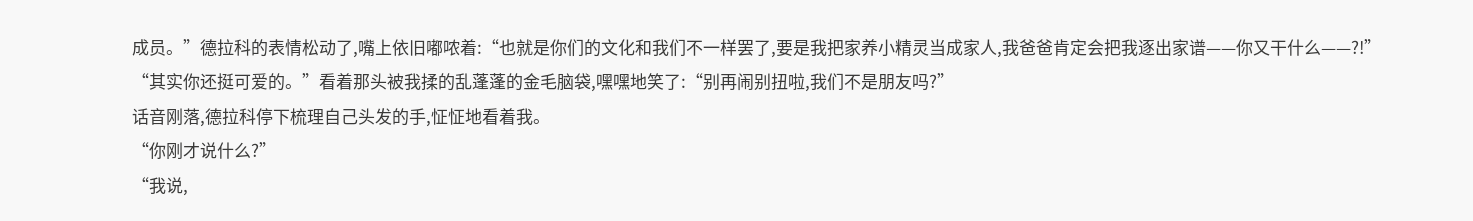成员。”德拉科的表情松动了,嘴上依旧嘟哝着:“也就是你们的文化和我们不一样罢了,要是我把家养小精灵当成家人,我爸爸肯定会把我逐出家谱——你又干什么——?!”
“其实你还挺可爱的。”看着那头被我揉的乱蓬蓬的金毛脑袋,嘿嘿地笑了:“别再闹别扭啦,我们不是朋友吗?”
话音刚落,德拉科停下梳理自己头发的手,怔怔地看着我。
“你刚才说什么?”
“我说,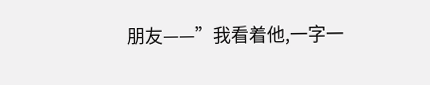朋友——”我看着他,一字一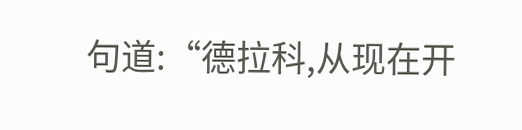句道:“德拉科,从现在开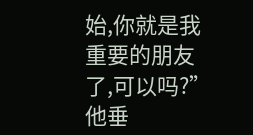始,你就是我重要的朋友了,可以吗?”
他垂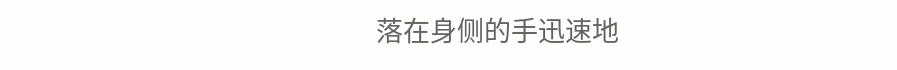落在身侧的手迅速地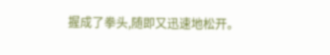握成了拳头,随即又迅速地松开。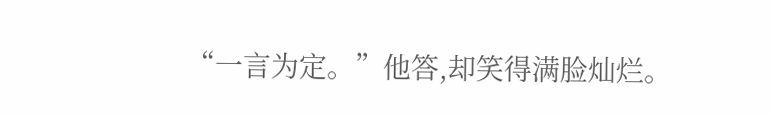“一言为定。”他答,却笑得满脸灿烂。